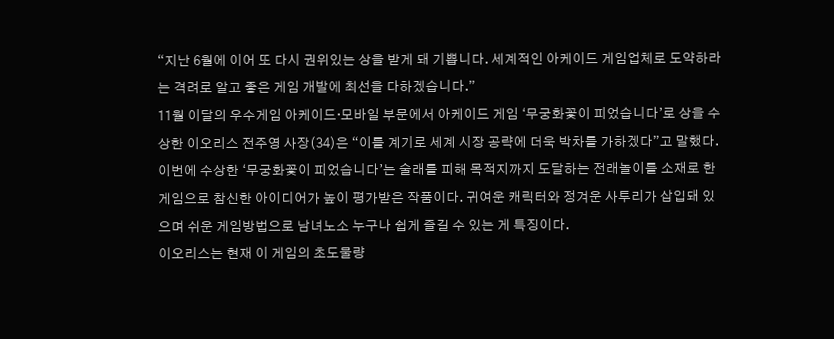“지난 6월에 이어 또 다시 권위있는 상을 받게 돼 기쁩니다. 세계적인 아케이드 게임업체로 도약하라는 격려로 알고 좋은 게임 개발에 최선을 다하겠습니다.”
11월 이달의 우수게임 아케이드·모바일 부문에서 아케이드 게임 ‘무궁화꽃이 피었습니다’로 상을 수상한 이오리스 전주영 사장(34)은 “이를 계기로 세계 시장 공략에 더욱 박차를 가하겠다”고 말했다.
이번에 수상한 ‘무궁화꽃이 피었습니다’는 술래를 피해 목적지까지 도달하는 전래놀이를 소재로 한 게임으로 참신한 아이디어가 높이 평가받은 작품이다. 귀여운 캐릭터와 정겨운 사투리가 삽입돼 있으며 쉬운 게임방법으로 남녀노소 누구나 쉽게 즐길 수 있는 게 특징이다.
이오리스는 현재 이 게임의 초도물량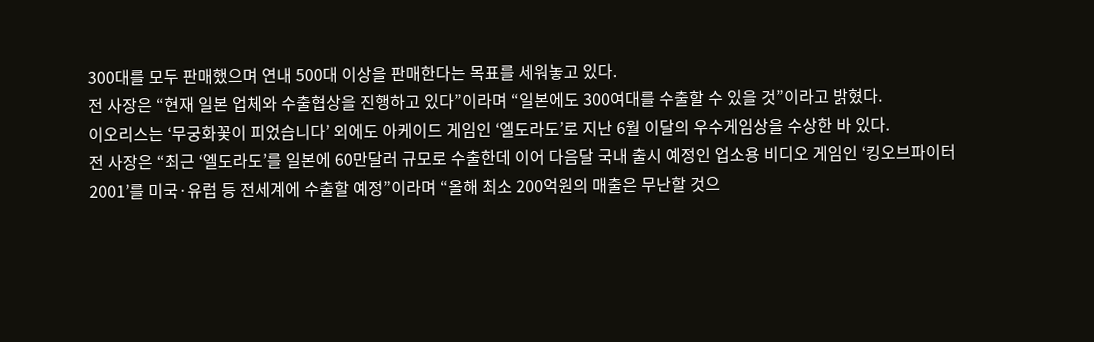300대를 모두 판매했으며 연내 500대 이상을 판매한다는 목표를 세워놓고 있다.
전 사장은 “현재 일본 업체와 수출협상을 진행하고 있다”이라며 “일본에도 300여대를 수출할 수 있을 것”이라고 밝혔다.
이오리스는 ‘무궁화꽃이 피었습니다’ 외에도 아케이드 게임인 ‘엘도라도’로 지난 6월 이달의 우수게임상을 수상한 바 있다.
전 사장은 “최근 ‘엘도라도’를 일본에 60만달러 규모로 수출한데 이어 다음달 국내 출시 예정인 업소용 비디오 게임인 ‘킹오브파이터2001’를 미국·유럽 등 전세계에 수출할 예정”이라며 “올해 최소 200억원의 매출은 무난할 것으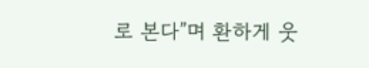로 본다”며 환하게 웃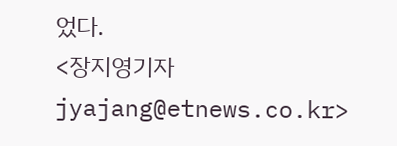었다.
<장지영기자 jyajang@etnews.co.kr>